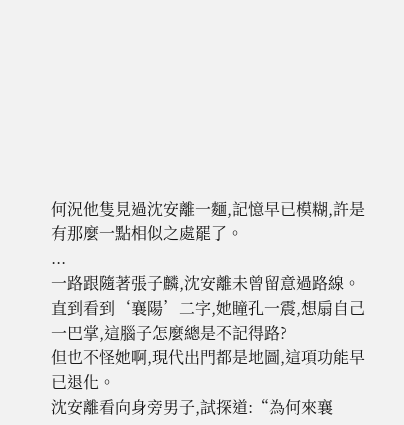何況他隻見過沈安離一麵,記憶早已模糊,許是有那麼一點相似之處罷了。
...
一路跟隨著張子麟,沈安離未曾留意過路線。
直到看到‘襄陽’二字,她瞳孔一震,想扇自己一巴掌,這腦子怎麼總是不記得路?
但也不怪她啊,現代出門都是地圖,這項功能早已退化。
沈安離看向身旁男子,試探道:“為何來襄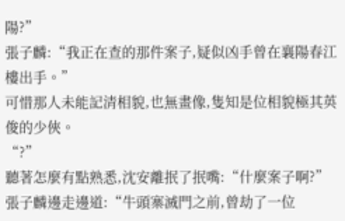陽?”
張子麟:“我正在查的那件案子,疑似凶手曾在襄陽春江樓出手。”
可惜那人未能記清相貌,也無畫像,隻知是位相貌極其英俊的少俠。
“?”
聽著怎麼有點熟悉,沈安離抿了抿嘴:“什麼案子啊?”
張子麟邊走邊道:“牛頭寨滅門之前,曾劫了一位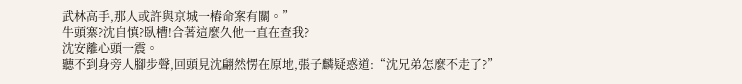武林高手,那人或許與京城一樁命案有關。”
牛頭寨?沈自慎?臥槽!合著這麼久他一直在查我?
沈安離心頭一震。
聽不到身旁人腳步聲,回頭見沈翩然愣在原地,張子麟疑惑道:“沈兄弟怎麼不走了?”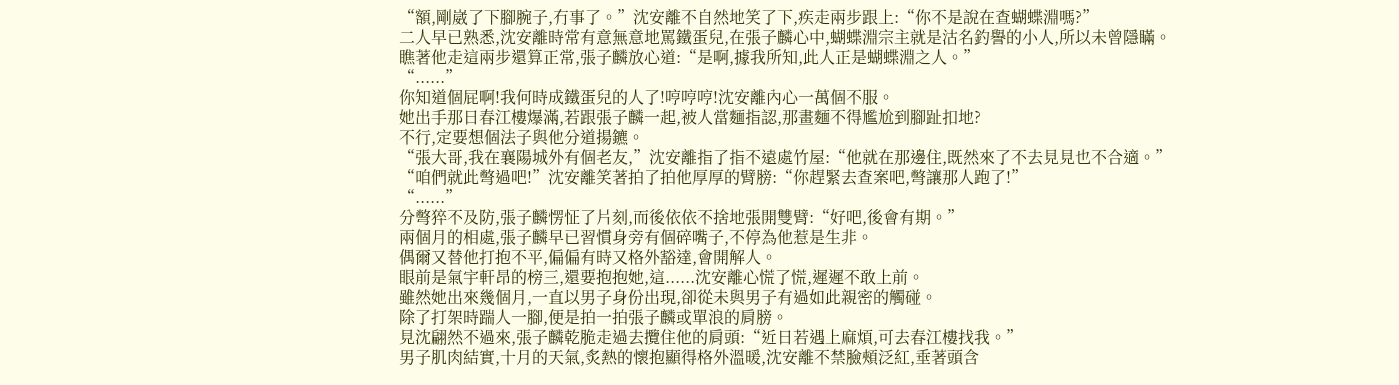“額,剛崴了下腳腕子,冇事了。”沈安離不自然地笑了下,疾走兩步跟上:“你不是說在查蝴蝶淵嗎?”
二人早已熟悉,沈安離時常有意無意地罵鐵蛋兒,在張子麟心中,蝴蝶淵宗主就是沽名釣譽的小人,所以未曾隱瞞。
瞧著他走這兩步還算正常,張子麟放心道:“是啊,據我所知,此人正是蝴蝶淵之人。”
“......”
你知道個屁啊!我何時成鐵蛋兒的人了!哼哼哼!沈安離內心一萬個不服。
她出手那日春江樓爆滿,若跟張子麟一起,被人當麵指認,那畫麵不得尷尬到腳趾扣地?
不行,定要想個法子與他分道揚鑣。
“張大哥,我在襄陽城外有個老友,”沈安離指了指不遠處竹屋:“他就在那邊住,既然來了不去見見也不合適。”
“咱們就此彆過吧!”沈安離笑著拍了拍他厚厚的臂膀:“你趕緊去查案吧,彆讓那人跑了!”
“......”
分彆猝不及防,張子麟愣怔了片刻,而後依依不捨地張開雙臂:“好吧,後會有期。”
兩個月的相處,張子麟早已習慣身旁有個碎嘴子,不停為他惹是生非。
偶爾又替他打抱不平,偏偏有時又格外豁達,會開解人。
眼前是氣宇軒昂的榜三,還要抱抱她,這......沈安離心慌了慌,遲遲不敢上前。
雖然她出來幾個月,一直以男子身份出現,卻從未與男子有過如此親密的觸碰。
除了打架時踹人一腳,便是拍一拍張子麟或單浪的肩膀。
見沈翩然不過來,張子麟乾脆走過去攬住他的肩頭:“近日若遇上麻煩,可去春江樓找我。”
男子肌肉結實,十月的天氣,炙熱的懷抱顯得格外溫暖,沈安離不禁臉頰泛紅,垂著頭含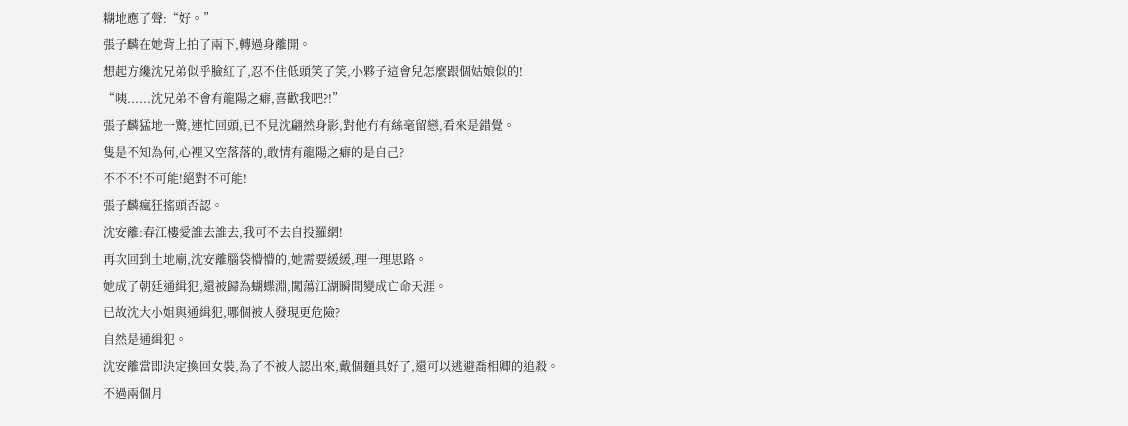糊地應了聲:“好。”
張子麟在她背上拍了兩下,轉過身離開。
想起方纔沈兄弟似乎臉紅了,忍不住低頭笑了笑,小夥子這會兒怎麼跟個姑娘似的!
“咦......沈兄弟不會有龍陽之癖,喜歡我吧?!”
張子麟猛地一驚,連忙回頭,已不見沈翩然身影,對他冇有絲毫留戀,看來是錯覺。
隻是不知為何,心裡又空落落的,敢情有龍陽之癖的是自己?
不不不!不可能!絕對不可能!
張子麟瘋狂搖頭否認。
沈安離:春江樓愛誰去誰去,我可不去自投羅網!
再次回到土地廟,沈安離腦袋懵懵的,她需要緩緩,理一理思路。
她成了朝廷通緝犯,還被歸為蝴蝶淵,闖蕩江湖瞬間變成亡命天涯。
已故沈大小姐與通緝犯,哪個被人發現更危險?
自然是通緝犯。
沈安離當即決定換回女裝,為了不被人認出來,戴個麵具好了,還可以逃避喬相卿的追殺。
不過兩個月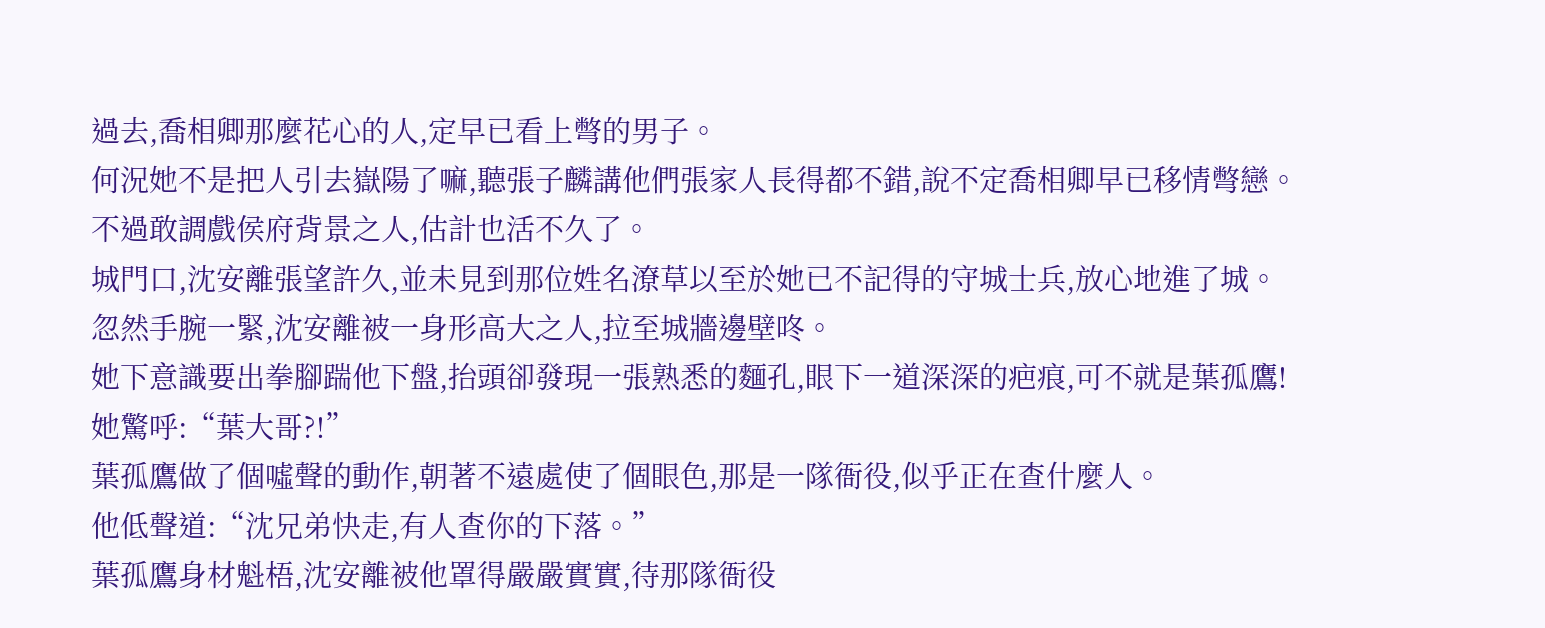過去,喬相卿那麼花心的人,定早已看上彆的男子。
何況她不是把人引去嶽陽了嘛,聽張子麟講他們張家人長得都不錯,說不定喬相卿早已移情彆戀。
不過敢調戲侯府背景之人,估計也活不久了。
城門口,沈安離張望許久,並未見到那位姓名潦草以至於她已不記得的守城士兵,放心地進了城。
忽然手腕一緊,沈安離被一身形高大之人,拉至城牆邊壁咚。
她下意識要出拳腳踹他下盤,抬頭卻發現一張熟悉的麵孔,眼下一道深深的疤痕,可不就是葉孤鷹!
她驚呼:“葉大哥?!”
葉孤鷹做了個噓聲的動作,朝著不遠處使了個眼色,那是一隊衙役,似乎正在查什麼人。
他低聲道:“沈兄弟快走,有人查你的下落。”
葉孤鷹身材魁梧,沈安離被他罩得嚴嚴實實,待那隊衙役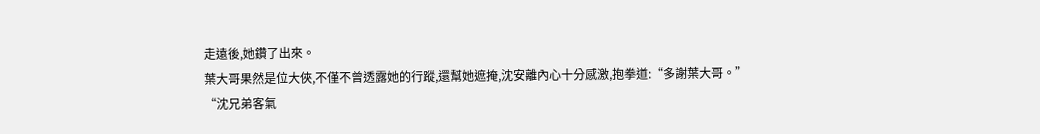走遠後,她鑽了出來。
葉大哥果然是位大俠,不僅不曾透露她的行蹤,還幫她遮掩,沈安離內心十分感激,抱拳道:“多謝葉大哥。”
“沈兄弟客氣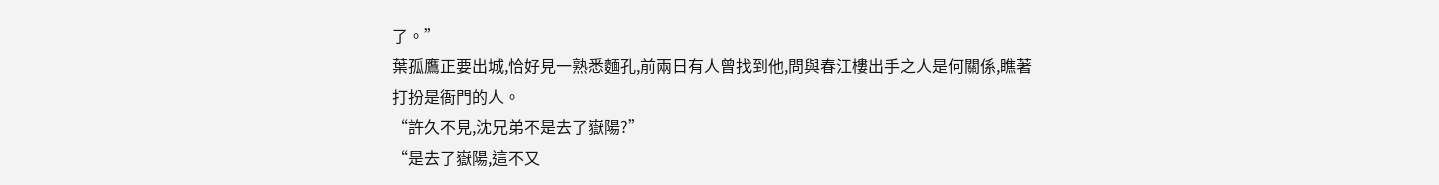了。”
葉孤鷹正要出城,恰好見一熟悉麵孔,前兩日有人曾找到他,問與春江樓出手之人是何關係,瞧著打扮是衙門的人。
“許久不見,沈兄弟不是去了嶽陽?”
“是去了嶽陽,這不又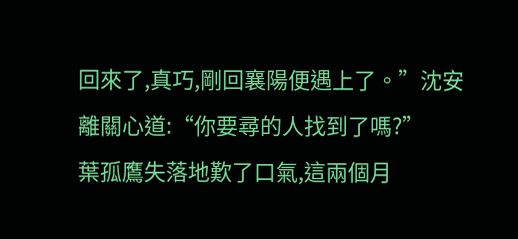回來了,真巧,剛回襄陽便遇上了。”沈安離關心道:“你要尋的人找到了嗎?”
葉孤鷹失落地歎了口氣,這兩個月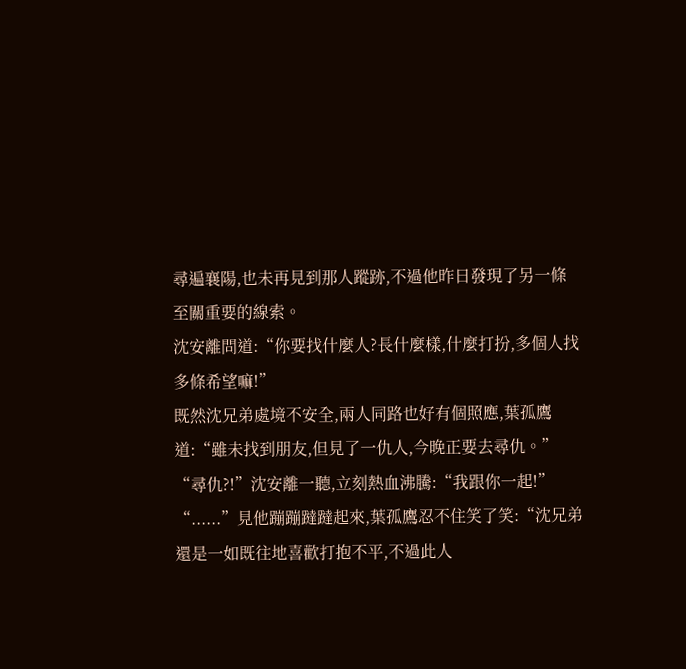尋遍襄陽,也未再見到那人蹤跡,不過他昨日發現了另一條至關重要的線索。
沈安離問道:“你要找什麼人?長什麼樣,什麼打扮,多個人找多條希望嘛!”
既然沈兄弟處境不安全,兩人同路也好有個照應,葉孤鷹道:“雖未找到朋友,但見了一仇人,今晚正要去尋仇。”
“尋仇?!”沈安離一聽,立刻熱血沸騰:“我跟你一起!”
“......”見他蹦蹦躂躂起來,葉孤鷹忍不住笑了笑:“沈兄弟還是一如既往地喜歡打抱不平,不過此人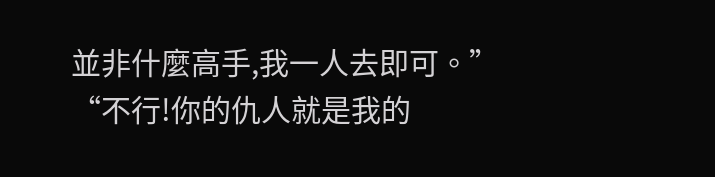並非什麼高手,我一人去即可。”
“不行!你的仇人就是我的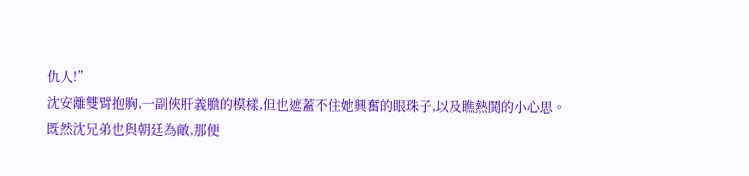仇人!”
沈安離雙臂抱胸,一副俠肝義膽的模樣,但也遮蓋不住她興奮的眼珠子,以及瞧熱鬨的小心思。
既然沈兄弟也與朝廷為敵,那便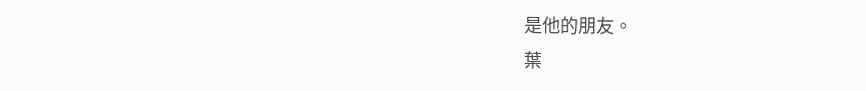是他的朋友。
葉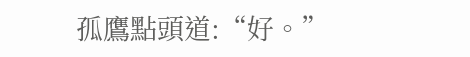孤鷹點頭道:“好。”